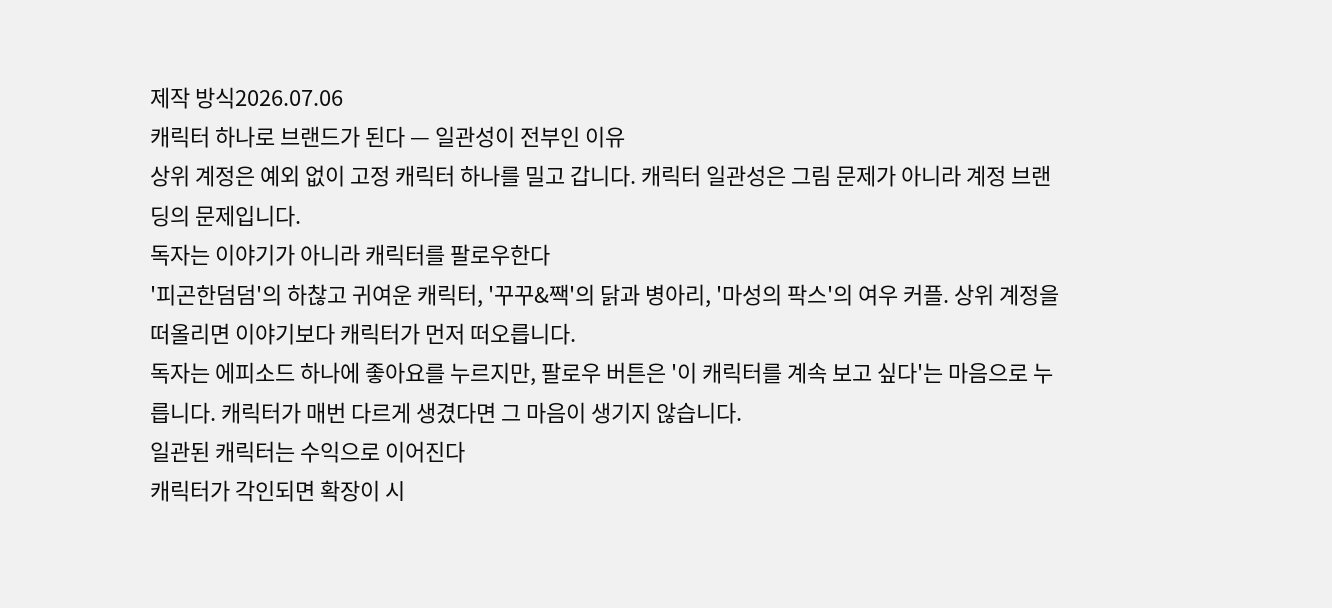제작 방식2026.07.06
캐릭터 하나로 브랜드가 된다 — 일관성이 전부인 이유
상위 계정은 예외 없이 고정 캐릭터 하나를 밀고 갑니다. 캐릭터 일관성은 그림 문제가 아니라 계정 브랜딩의 문제입니다.
독자는 이야기가 아니라 캐릭터를 팔로우한다
'피곤한덤덤'의 하찮고 귀여운 캐릭터, '꾸꾸&짹'의 닭과 병아리, '마성의 팍스'의 여우 커플. 상위 계정을 떠올리면 이야기보다 캐릭터가 먼저 떠오릅니다.
독자는 에피소드 하나에 좋아요를 누르지만, 팔로우 버튼은 '이 캐릭터를 계속 보고 싶다'는 마음으로 누릅니다. 캐릭터가 매번 다르게 생겼다면 그 마음이 생기지 않습니다.
일관된 캐릭터는 수익으로 이어진다
캐릭터가 각인되면 확장이 시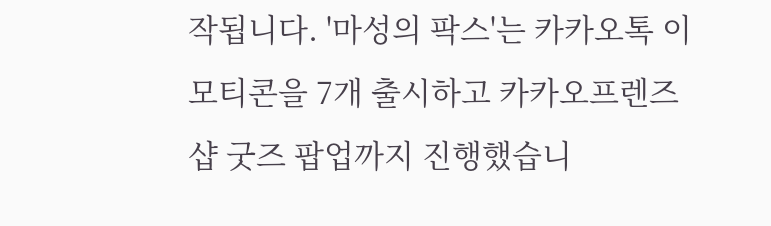작됩니다. '마성의 팍스'는 카카오톡 이모티콘을 7개 출시하고 카카오프렌즈샵 굿즈 팝업까지 진행했습니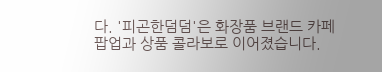다. '피곤한덤덤'은 화장품 브랜드 카페 팝업과 상품 콜라보로 이어졌습니다.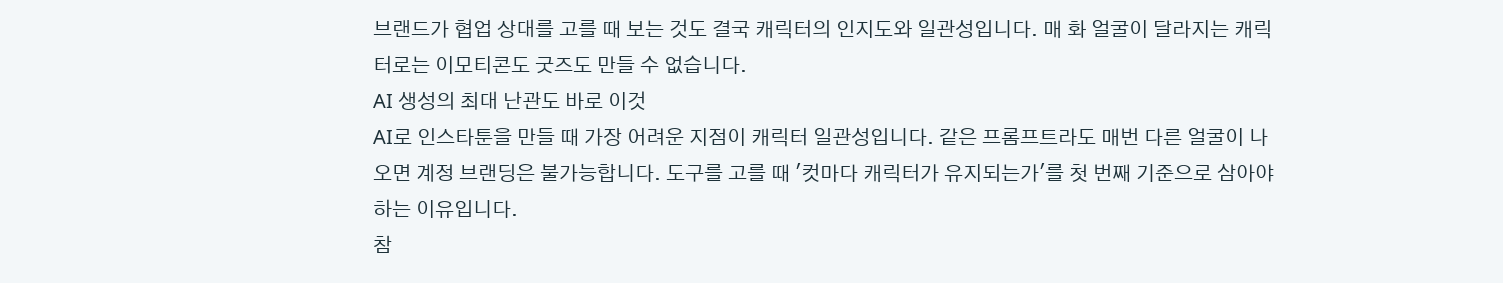브랜드가 협업 상대를 고를 때 보는 것도 결국 캐릭터의 인지도와 일관성입니다. 매 화 얼굴이 달라지는 캐릭터로는 이모티콘도 굿즈도 만들 수 없습니다.
AI 생성의 최대 난관도 바로 이것
AI로 인스타툰을 만들 때 가장 어려운 지점이 캐릭터 일관성입니다. 같은 프롬프트라도 매번 다른 얼굴이 나오면 계정 브랜딩은 불가능합니다. 도구를 고를 때 '컷마다 캐릭터가 유지되는가'를 첫 번째 기준으로 삼아야 하는 이유입니다.
참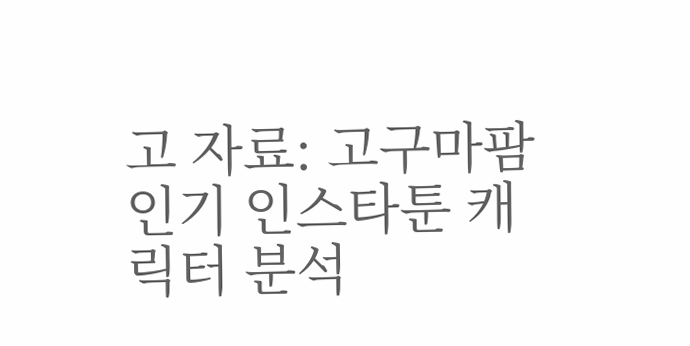고 자료: 고구마팜 인기 인스타툰 캐릭터 분석